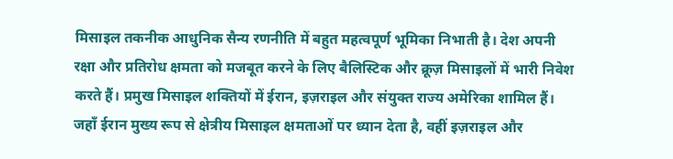मिसाइल तकनीक आधुनिक सैन्य रणनीति में बहुत महत्वपूर्ण भूमिका निभाती है। देश अपनी रक्षा और प्रतिरोध क्षमता को मजबूत करने के लिए बैलिस्टिक और क्रूज़ मिसाइलों में भारी निवेश करते हैं। प्रमुख मिसाइल शक्तियों में ईरान, इज़राइल और संयुक्त राज्य अमेरिका शामिल हैं। जहाँ ईरान मुख्य रूप से क्षेत्रीय मिसाइल क्षमताओं पर ध्यान देता है, वहीं इज़राइल और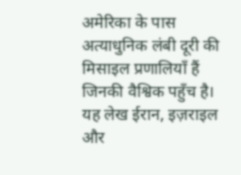अमेरिका के पास अत्याधुनिक लंबी दूरी की मिसाइल प्रणालियाँ हैं जिनकी वैश्विक पहुँच है।
यह लेख ईरान, इज़राइल और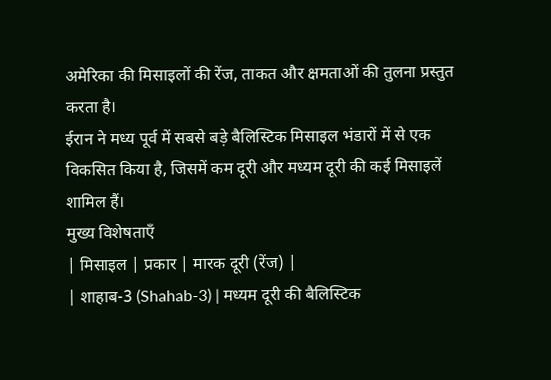अमेरिका की मिसाइलों की रेंज, ताकत और क्षमताओं की तुलना प्रस्तुत करता है।
ईरान ने मध्य पूर्व में सबसे बड़े बैलिस्टिक मिसाइल भंडारों में से एक विकसित किया है, जिसमें कम दूरी और मध्यम दूरी की कई मिसाइलें शामिल हैं।
मुख्य विशेषताएँ
| मिसाइल | प्रकार | मारक दूरी (रेंज) |
| शाहाब-3 (Shahab-3) | मध्यम दूरी की बैलिस्टिक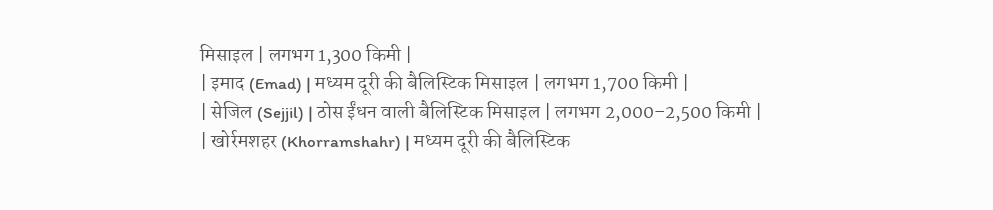मिसाइल | लगभग 1,300 किमी |
| इमाद (Emad) | मध्यम दूरी की बैलिस्टिक मिसाइल | लगभग 1,700 किमी |
| सेजिल (Sejjil) | ठोस ईंधन वाली बैलिस्टिक मिसाइल | लगभग 2,000–2,500 किमी |
| खोर्रमशहर (Khorramshahr) | मध्यम दूरी की बैलिस्टिक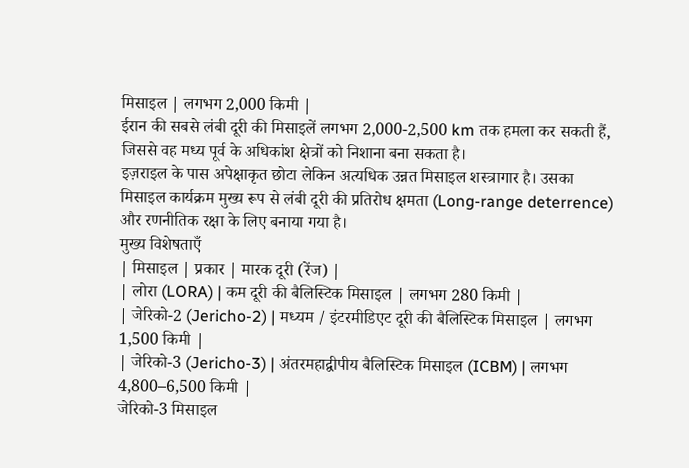मिसाइल | लगभग 2,000 किमी |
ईरान की सबसे लंबी दूरी की मिसाइलें लगभग 2,000-2,500 km तक हमला कर सकती हैं, जिससे वह मध्य पूर्व के अधिकांश क्षेत्रों को निशाना बना सकता है।
इज़राइल के पास अपेक्षाकृत छोटा लेकिन अत्यधिक उन्नत मिसाइल शस्त्रागार है। उसका मिसाइल कार्यक्रम मुख्य रूप से लंबी दूरी की प्रतिरोध क्षमता (Long-range deterrence) और रणनीतिक रक्षा के लिए बनाया गया है।
मुख्य विशेषताएँ
| मिसाइल | प्रकार | मारक दूरी (रेंज) |
| लोरा (LORA) | कम दूरी की बैलिस्टिक मिसाइल | लगभग 280 किमी |
| जेरिको-2 (Jericho-2) | मध्यम / इंटरमीडिएट दूरी की बैलिस्टिक मिसाइल | लगभग 1,500 किमी |
| जेरिको-3 (Jericho-3) | अंतरमहाद्वीपीय बैलिस्टिक मिसाइल (ICBM) | लगभग 4,800–6,500 किमी |
जेरिको-3 मिसाइल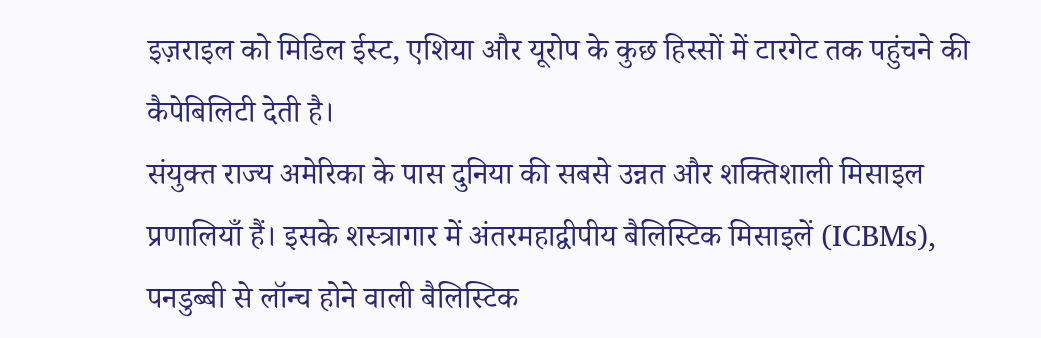इज़राइल को मिडिल ईस्ट, एशिया और यूरोप के कुछ हिस्सों में टारगेट तक पहुंचने की कैपेबिलिटी देती है।
संयुक्त राज्य अमेरिका के पास दुनिया की सबसे उन्नत और शक्तिशाली मिसाइल प्रणालियाँ हैं। इसके शस्त्रागार में अंतरमहाद्वीपीय बैलिस्टिक मिसाइलें (ICBMs), पनडुब्बी से लॉन्च होने वाली बैलिस्टिक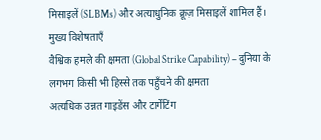मिसाइलें (SLBMs) और अत्याधुनिक क्रूज़ मिसाइलें शामिल हैं।
मुख्य विशेषताएँ
वैश्विक हमले की क्षमता (Global Strike Capability) – दुनिया के लगभग किसी भी हिस्से तक पहुँचने की क्षमता
अत्यधिक उन्नत गाइडेंस और टार्गेटिंग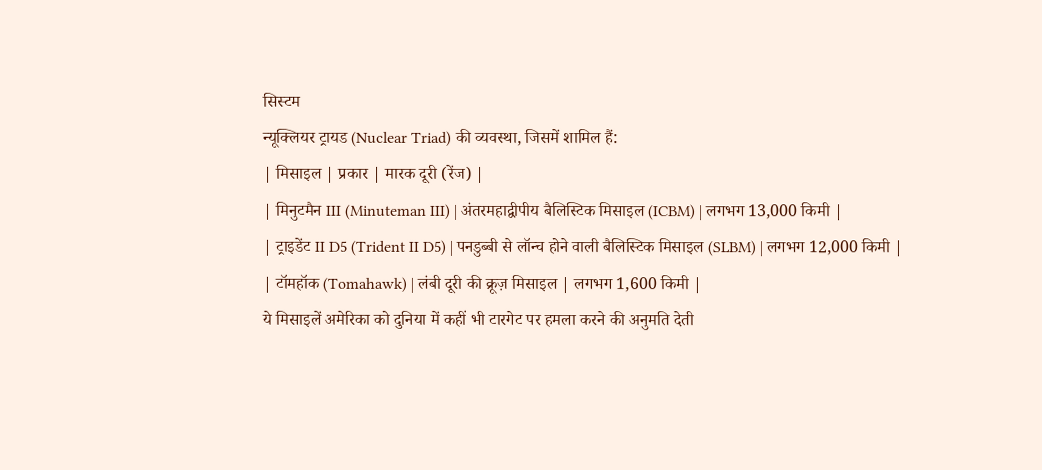सिस्टम
न्यूक्लियर ट्रायड (Nuclear Triad) की व्यवस्था, जिसमें शामिल हैं:
| मिसाइल | प्रकार | मारक दूरी (रेंज) |
| मिनुटमैन III (Minuteman III) | अंतरमहाद्वीपीय बैलिस्टिक मिसाइल (ICBM) | लगभग 13,000 किमी |
| ट्राइडेंट II D5 (Trident II D5) | पनडुब्बी से लॉन्च होने वाली बैलिस्टिक मिसाइल (SLBM) | लगभग 12,000 किमी |
| टॉमहॉक (Tomahawk) | लंबी दूरी की क्रूज़ मिसाइल | लगभग 1,600 किमी |
ये मिसाइलें अमेरिका को दुनिया में कहीं भी टारगेट पर हमला करने की अनुमति देती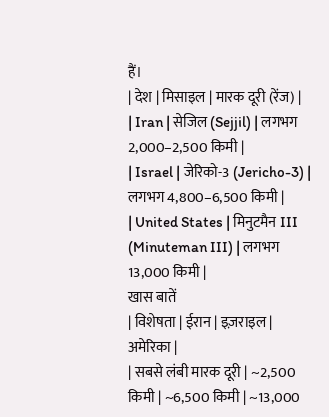हैं।
| देश | मिसाइल | मारक दूरी (रेंज) |
| Iran | सेजिल (Sejjil) | लगभग 2,000–2,500 किमी |
| Israel | जेरिको-3 (Jericho-3) | लगभग 4,800–6,500 किमी |
| United States | मिनुटमैन III (Minuteman III) | लगभग 13,000 किमी |
खास बातें
| विशेषता | ईरान | इज़राइल | अमेरिका |
| सबसे लंबी मारक दूरी | ~2,500 किमी | ~6,500 किमी | ~13,000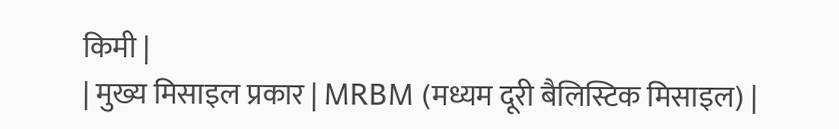किमी |
| मुख्य मिसाइल प्रकार | MRBM (मध्यम दूरी बैलिस्टिक मिसाइल) |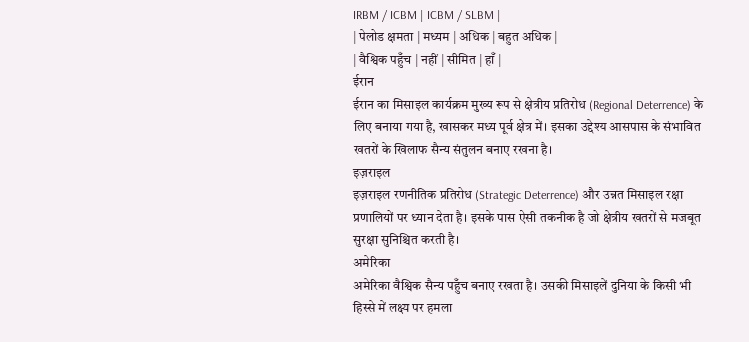IRBM / ICBM | ICBM / SLBM |
| पेलोड क्षमता | मध्यम | अधिक | बहुत अधिक |
| वैश्विक पहुँच | नहीं | सीमित | हाँ |
ईरान
ईरान का मिसाइल कार्यक्रम मुख्य रूप से क्षेत्रीय प्रतिरोध (Regional Deterrence) के लिए बनाया गया है, खासकर मध्य पूर्व क्षेत्र में। इसका उद्देश्य आसपास के संभावित खतरों के खिलाफ सैन्य संतुलन बनाए रखना है।
इज़राइल
इज़राइल रणनीतिक प्रतिरोध (Strategic Deterrence) और उन्नत मिसाइल रक्षा प्रणालियों पर ध्यान देता है। इसके पास ऐसी तकनीक है जो क्षेत्रीय खतरों से मजबूत सुरक्षा सुनिश्चित करती है।
अमेरिका
अमेरिका वैश्विक सैन्य पहुँच बनाए रखता है। उसकी मिसाइलें दुनिया के किसी भी हिस्से में लक्ष्य पर हमला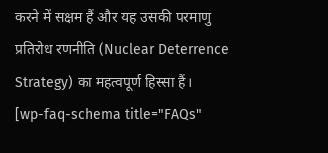करने में सक्षम हैं और यह उसकी परमाणु प्रतिरोध रणनीति (Nuclear Deterrence Strategy) का महत्वपूर्ण हिस्सा हैं।
[wp-faq-schema title="FAQs"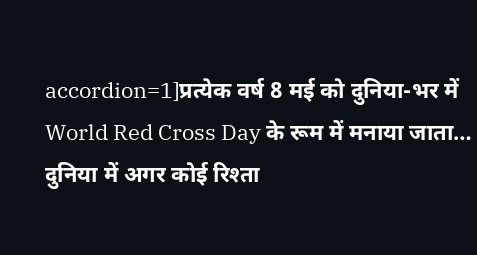accordion=1]प्रत्येक वर्ष 8 मई को दुनिया-भर में World Red Cross Day के रूम में मनाया जाता…
दुनिया में अगर कोई रिश्ता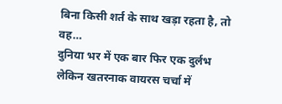बिना किसी शर्त के साथ खड़ा रहता है, तो वह…
दुनिया भर में एक बार फिर एक दुर्लभ लेकिन खतरनाक वायरस चर्चा में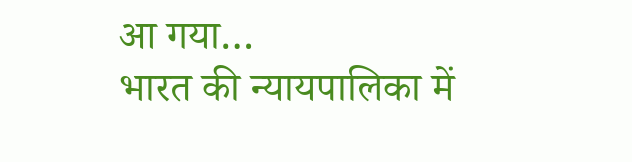आ गया…
भारत की न्यायपालिका में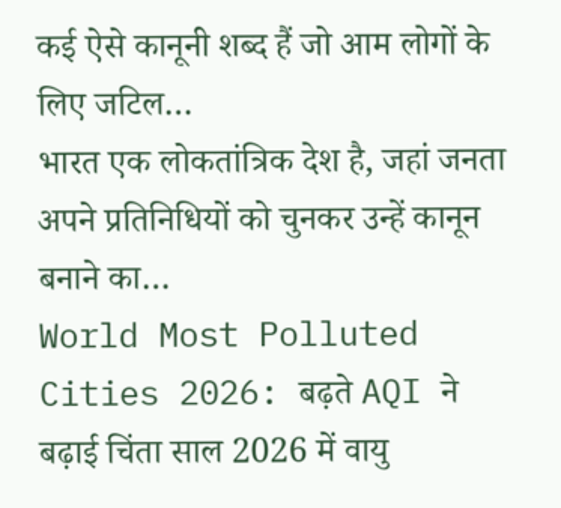कई ऐसे कानूनी शब्द हैं जो आम लोगों के लिए जटिल…
भारत एक लोकतांत्रिक देश है, जहां जनता अपने प्रतिनिधियों को चुनकर उन्हें कानून बनाने का…
World Most Polluted Cities 2026: बढ़ते AQI ने बढ़ाई चिंता साल 2026 में वायु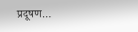प्रदूषण…